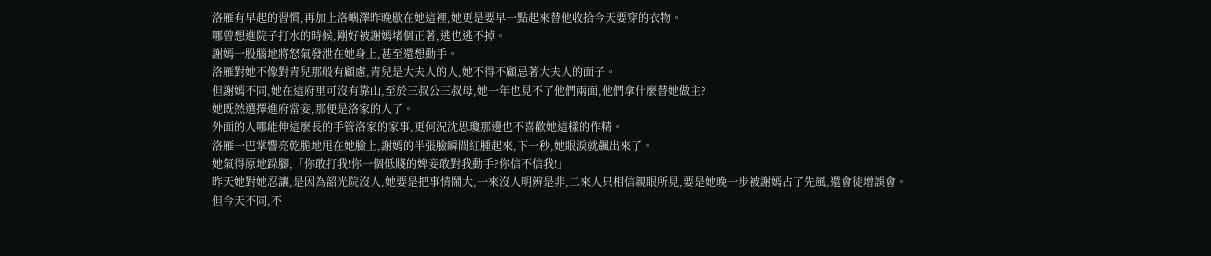洛雁有早起的習慣,再加上洛嶼澤昨晚歇在她這裡,她更是要早一點起來替他收拾今天要穿的衣物。
哪曾想進院子打水的時候,剛好被謝嫣堵個正著,逃也逃不掉。
謝嫣一股腦地將怒氣發泄在她身上,甚至還想動手。
洛雁對她不像對青兒那般有顧慮,青兒是大夫人的人,她不得不顧忌著大夫人的面子。
但謝嫣不同,她在這府里可沒有靠山,至於三叔公三叔母,她一年也見不了他們兩面,他們拿什麼替她做主?
她既然選擇進府當妾,那便是洛家的人了。
外面的人哪能伸這麼長的手管洛家的家事,更何況沈思瓊那邊也不喜歡她這樣的作精。
洛雁一巴掌響亮乾脆地甩在她臉上,謝嫣的半張臉瞬間紅腫起來,下一秒,她眼淚就飆出來了。
她氣得原地跺腳,「你敢打我!你一個低賤的婢妾敢對我動手?你信不信我!」
昨天她對她忍讓,是因為韶光院沒人,她要是把事情鬧大,一來沒人明辨是非,二來人只相信親眼所見,要是她晚一步被謝嫣占了先風,還會徒增誤會。
但今天不同,不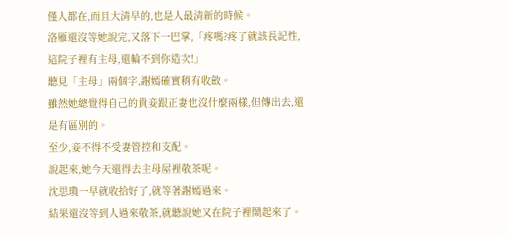僅人都在,而且大清早的,也是人最清新的時候。
洛雁還沒等她說完,又落下一巴掌,「疼嗎?疼了就該長記性,這院子裡有主母,還輪不到你造次!」
聽見「主母」兩個字,謝嫣確實稍有收斂。
雖然她總覺得自己的貴妾跟正妻也沒什麼兩樣,但傳出去,還是有區別的。
至少,妾不得不受妻管控和支配。
說起來,她今天還得去主母屋裡敬茶呢。
沈思瓊一早就收拾好了,就等著謝嫣過來。
結果還沒等到人過來敬茶,就聽說她又在院子裡鬧起來了。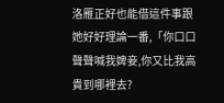洛雁正好也能借這件事跟她好好理論一番,「你口口聲聲喊我婢妾,你又比我高貴到哪裡去?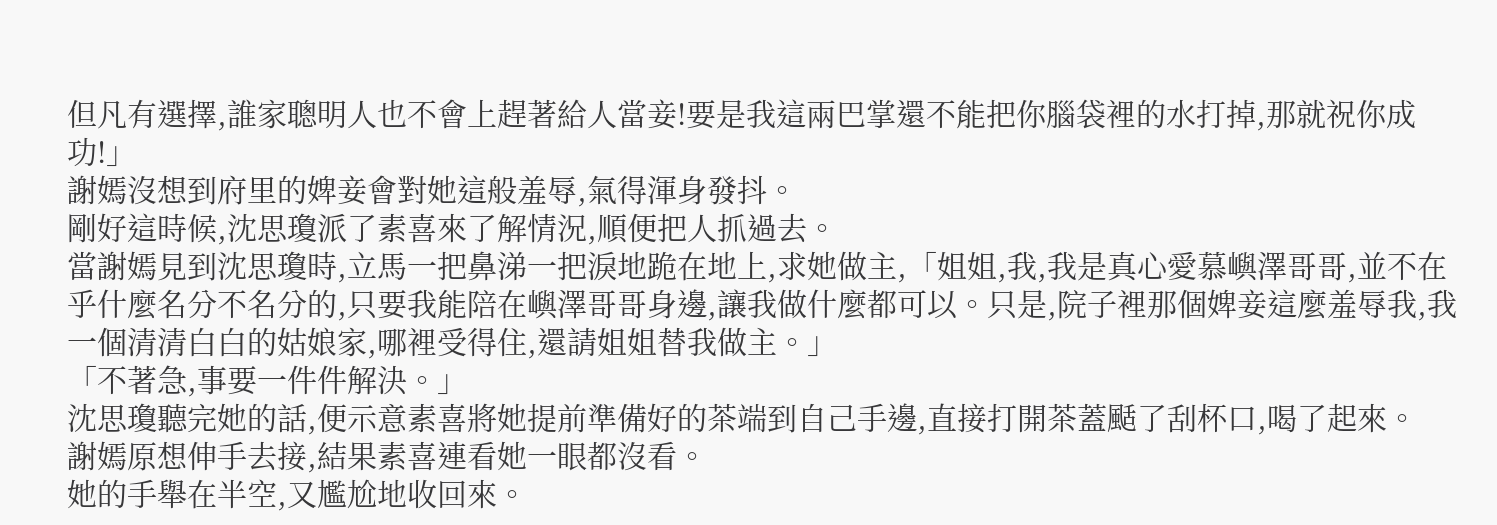但凡有選擇,誰家聰明人也不會上趕著給人當妾!要是我這兩巴掌還不能把你腦袋裡的水打掉,那就祝你成功!」
謝嫣沒想到府里的婢妾會對她這般羞辱,氣得渾身發抖。
剛好這時候,沈思瓊派了素喜來了解情況,順便把人抓過去。
當謝嫣見到沈思瓊時,立馬一把鼻涕一把淚地跪在地上,求她做主,「姐姐,我,我是真心愛慕嶼澤哥哥,並不在乎什麼名分不名分的,只要我能陪在嶼澤哥哥身邊,讓我做什麼都可以。只是,院子裡那個婢妾這麼羞辱我,我一個清清白白的姑娘家,哪裡受得住,還請姐姐替我做主。」
「不著急,事要一件件解決。」
沈思瓊聽完她的話,便示意素喜將她提前準備好的茶端到自己手邊,直接打開茶蓋颳了刮杯口,喝了起來。
謝嫣原想伸手去接,結果素喜連看她一眼都沒看。
她的手舉在半空,又尷尬地收回來。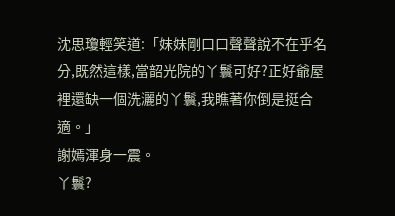沈思瓊輕笑道:「妹妹剛口口聲聲說不在乎名分,既然這樣,當韶光院的丫鬟可好?正好爺屋裡還缺一個洗灑的丫鬟,我瞧著你倒是挺合適。」
謝嫣渾身一震。
丫鬟?